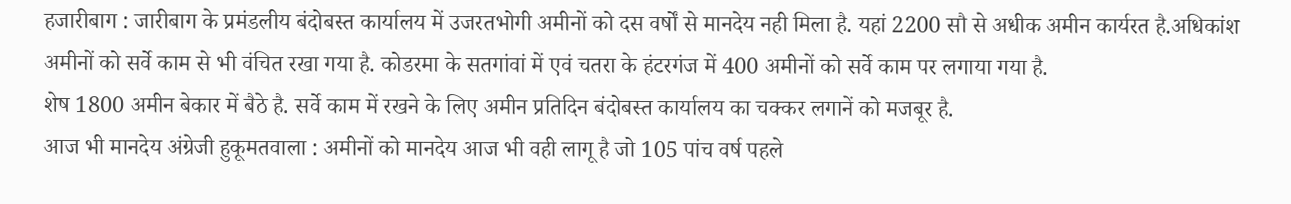हजारीबाग : जारीबाग के प्रमंडलीय बंदोबस्त कार्यालय में उजरतभोगी अमीनों को दस वर्षों से मानदेय नही मिला है. यहां 2200 सौ से अधीक अमीन कार्यरत है.अधिकांश अमीनों को सर्वे काम से भी वंचित रखा गया है. कोडरमा के सतगांवां में एवं चतरा के हंटरगंज में 400 अमीनों को सर्वे काम पर लगाया गया है.
शेष 1800 अमीन बेकार में बैठे है. सर्वे काम में रखने के लिए अमीन प्रतिदिन बंदोबस्त कार्यालय का चक्कर लगानें को मजबूर है.
आज भी मानदेय अंग्रेजी हुकूमतवाला : अमीनों को मानदेय आज भी वही लागू है जो 105 पांच वर्ष पहले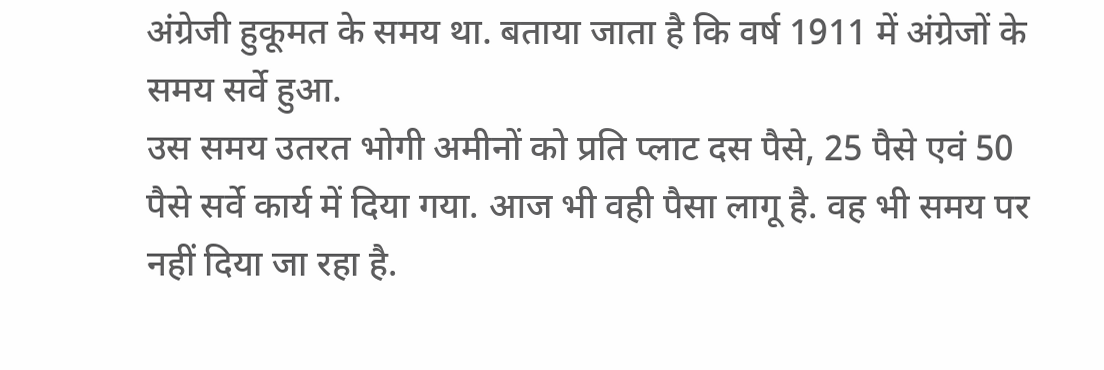अंग्रेजी हुकूमत के समय था. बताया जाता है कि वर्ष 1911 में अंग्रेजों के समय सर्वे हुआ.
उस समय उतरत भोगी अमीनों को प्रति प्लाट दस पैसे, 25 पैसे एवं 50 पैसे सर्वे कार्य में दिया गया. आज भी वही पैसा लागू है. वह भी समय पर नहीं दिया जा रहा है.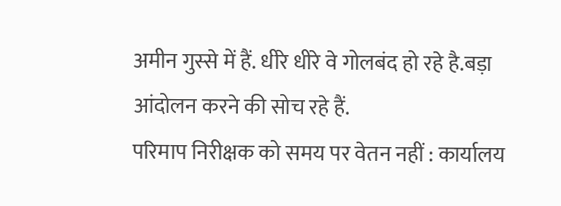अमीन गुस्से में हैं. धीरे धीरे वे गोलबंद हो रहे है.बड़ा आंदोलन करने की सोच रहे हैं.
परिमाप निरीक्षक को समय पर वेतन नहीं : कार्यालय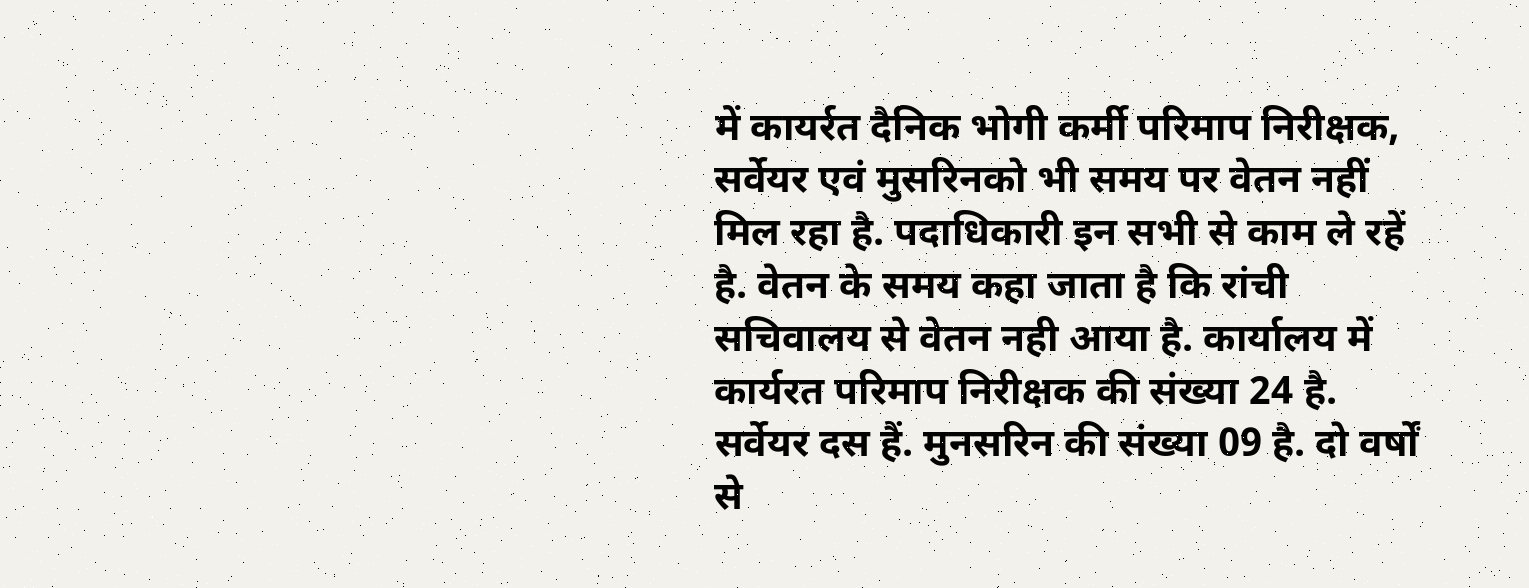में कायर्रत दैनिक भोगी कर्मी परिमाप निरीक्षक, सर्वेयर एवं मुसरिनको भी समय पर वेतन नहीं मिल रहा है. पदाधिकारी इन सभी से काम ले रहें है. वेतन के समय कहा जाता है कि रांची सचिवालय से वेतन नही आया है. कार्यालय में कार्यरत परिमाप निरीक्षक की संख्या 24 है. सर्वेयर दस हैं. मुनसरिन की संख्या 09 है. दो वर्षों से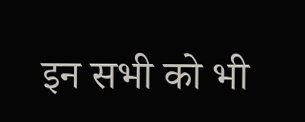इन सभी को भी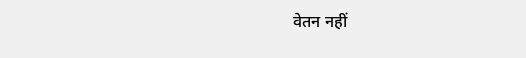वेतन नहीं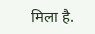मिला है.